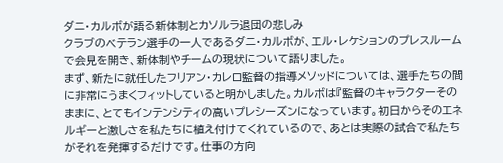ダニ・カルボが語る新体制とカソルラ退団の悲しみ
クラブのベテラン選手の一人であるダニ・カルボが、エル・レケションのプレスルームで会見を開き、新体制やチームの現状について語りました。
まず、新たに就任したフリアン・カレロ監督の指導メソッドについては、選手たちの間に非常にうまくフィットしていると明かしました。カルボは『監督のキャラクターそのままに、とてもインテンシティの高いプレシーズンになっています。初日からそのエネルギーと激しさを私たちに植え付けてくれているので、あとは実際の試合で私たちがそれを発揮するだけです。仕事の方向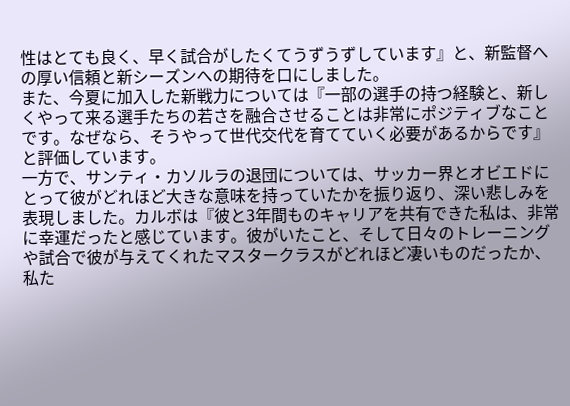性はとても良く、早く試合がしたくてうずうずしています』と、新監督への厚い信頼と新シーズンへの期待を口にしました。
また、今夏に加入した新戦力については『一部の選手の持つ経験と、新しくやって来る選手たちの若さを融合させることは非常にポジティブなことです。なぜなら、そうやって世代交代を育てていく必要があるからです』と評価しています。
一方で、サンティ・カソルラの退団については、サッカー界とオビエドにとって彼がどれほど大きな意味を持っていたかを振り返り、深い悲しみを表現しました。カルボは『彼と3年間ものキャリアを共有できた私は、非常に幸運だったと感じています。彼がいたこと、そして日々のトレーニングや試合で彼が与えてくれたマスタークラスがどれほど凄いものだったか、私た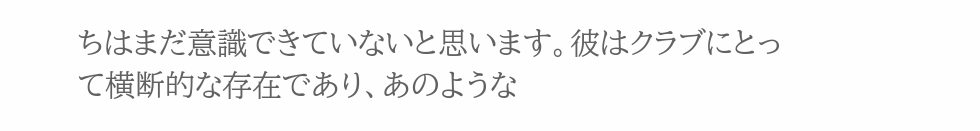ちはまだ意識できていないと思います。彼はクラブにとって横断的な存在であり、あのような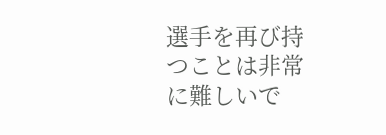選手を再び持つことは非常に難しいで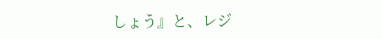しょう』と、レジ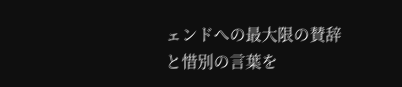ェンドへの最大限の賛辞と惜別の言葉を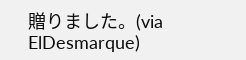贈りました。(via ElDesmarque)